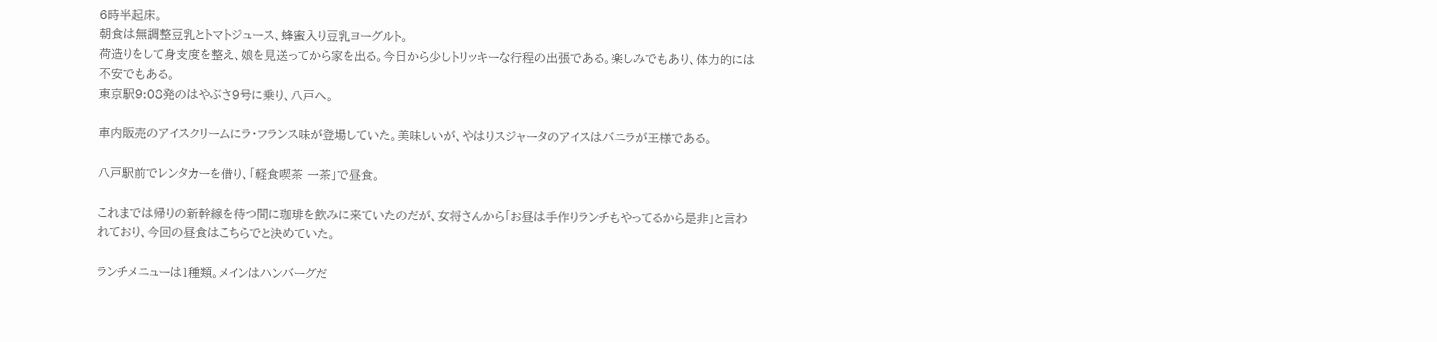6時半起床。
朝食は無調整豆乳とトマトジュース、蜂蜜入り豆乳ヨーグルト。
荷造りをして身支度を整え、娘を見送ってから家を出る。今日から少しトリッキーな行程の出張である。楽しみでもあり、体力的には不安でもある。
東京駅9:08発のはやぶさ9号に乗り、八戸へ。

車内販売のアイスクリームにラ・フランス味が登場していた。美味しいが、やはりスジャータのアイスはバニラが王様である。

八戸駅前でレンタカーを借り、「軽食喫茶 一茶」で昼食。

これまでは帰りの新幹線を待つ間に珈琲を飲みに来ていたのだが、女将さんから「お昼は手作りランチもやってるから是非」と言われており、今回の昼食はこちらでと決めていた。

ランチメニューは1種類。メインはハンバーグだ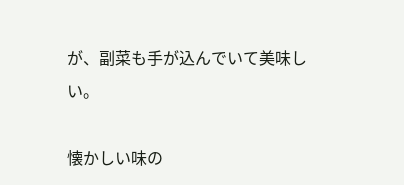が、副菜も手が込んでいて美味しい。

懐かしい味の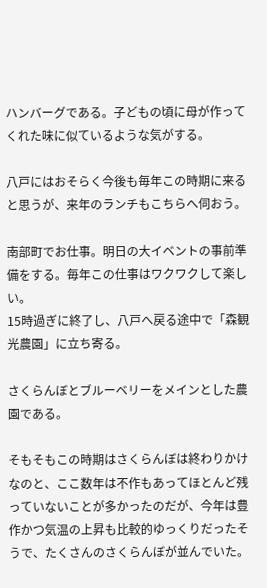ハンバーグである。子どもの頃に母が作ってくれた味に似ているような気がする。

八戸にはおそらく今後も毎年この時期に来ると思うが、来年のランチもこちらへ伺おう。

南部町でお仕事。明日の大イベントの事前準備をする。毎年この仕事はワクワクして楽しい。
15時過ぎに終了し、八戸へ戻る途中で「森観光農園」に立ち寄る。

さくらんぼとブルーベリーをメインとした農園である。

そもそもこの時期はさくらんぼは終わりかけなのと、ここ数年は不作もあってほとんど残っていないことが多かったのだが、今年は豊作かつ気温の上昇も比較的ゆっくりだったそうで、たくさんのさくらんぼが並んでいた。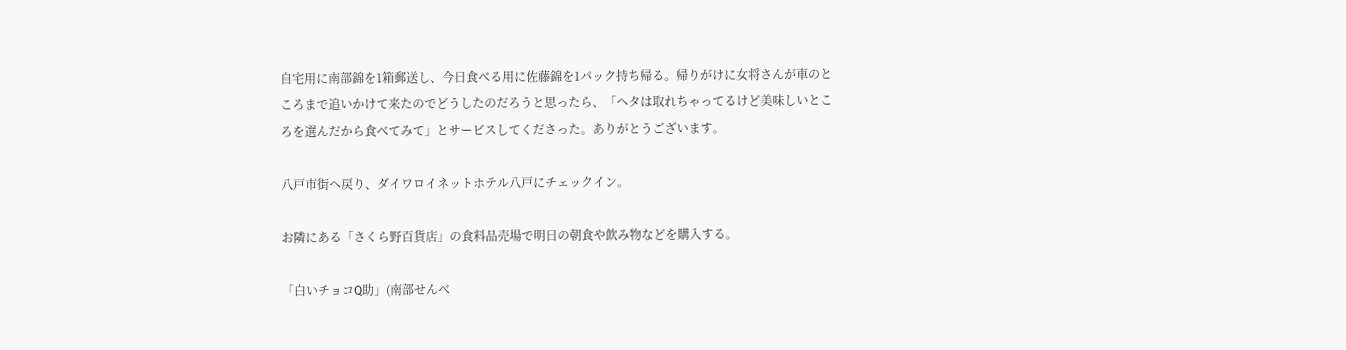自宅用に南部錦を1箱郵送し、今日食べる用に佐藤錦を1パック持ち帰る。帰りがけに女将さんが車のところまで追いかけて来たのでどうしたのだろうと思ったら、「ヘタは取れちゃってるけど美味しいところを選んだから食べてみて」とサービスしてくださった。ありがとうございます。

八戸市街へ戻り、ダイワロイネットホテル八戸にチェックイン。

お隣にある「さくら野百貨店」の食料品売場で明日の朝食や飲み物などを購入する。

「白いチョコQ助」(南部せんべ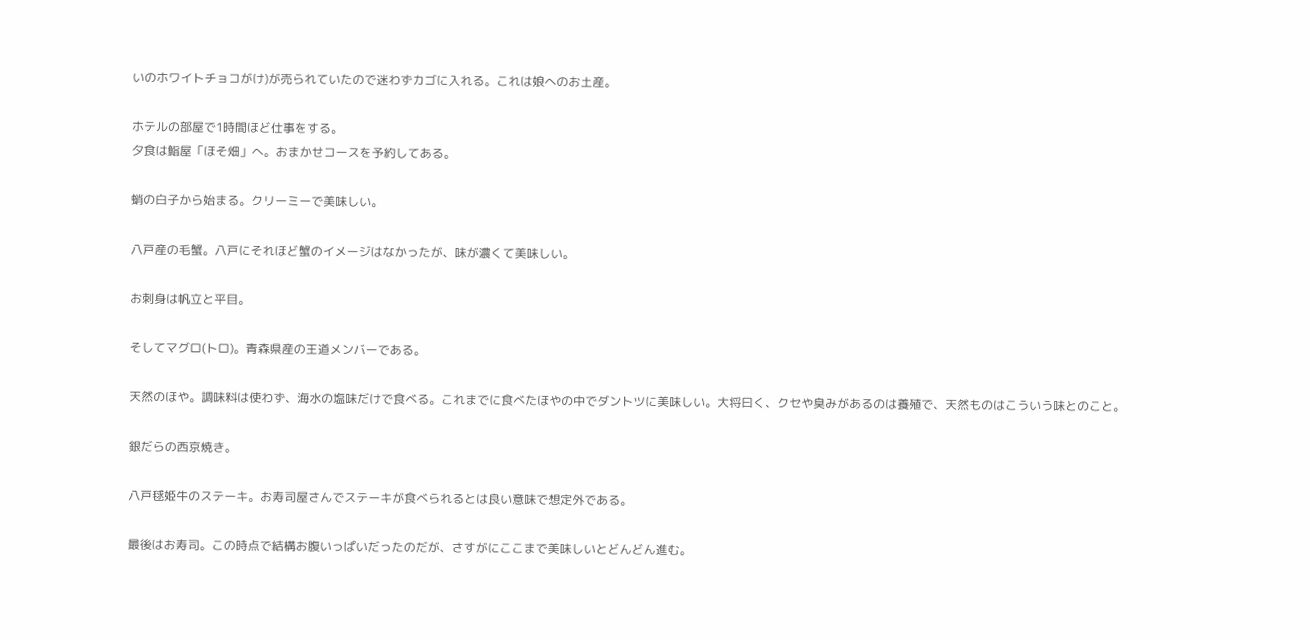いのホワイトチョコがけ)が売られていたので迷わずカゴに入れる。これは娘へのお土産。

ホテルの部屋で1時間ほど仕事をする。
夕食は鮨屋「ほそ畑」へ。おまかせコースを予約してある。

蛸の白子から始まる。クリーミーで美味しい。

八戸産の毛蟹。八戸にそれほど蟹のイメージはなかったが、味が濃くて美味しい。

お刺身は帆立と平目。

そしてマグロ(トロ)。青森県産の王道メンバーである。

天然のほや。調味料は使わず、海水の塩味だけで食べる。これまでに食べたほやの中でダントツに美味しい。大将曰く、クセや臭みがあるのは養殖で、天然ものはこういう味とのこと。

銀だらの西京焼き。

八戸毬姫牛のステーキ。お寿司屋さんでステーキが食べられるとは良い意味で想定外である。

最後はお寿司。この時点で結構お腹いっぱいだったのだが、さすがにここまで美味しいとどんどん進む。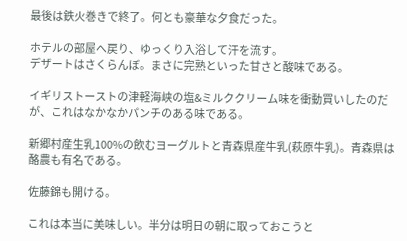最後は鉄火巻きで終了。何とも豪華な夕食だった。

ホテルの部屋へ戻り、ゆっくり入浴して汗を流す。
デザートはさくらんぼ。まさに完熟といった甘さと酸味である。

イギリストーストの津軽海峡の塩&ミルククリーム味を衝動買いしたのだが、これはなかなかパンチのある味である。

新郷村産生乳100%の飲むヨーグルトと青森県産牛乳(萩原牛乳)。青森県は酪農も有名である。

佐藤錦も開ける。

これは本当に美味しい。半分は明日の朝に取っておこうと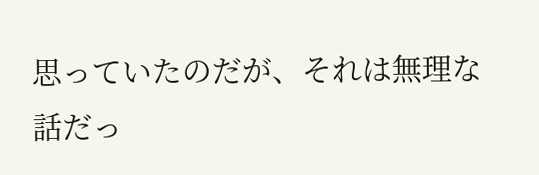思っていたのだが、それは無理な話だっ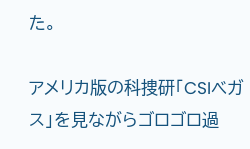た。

アメリカ版の科捜研「CSIベガス」を見ながらゴロゴロ過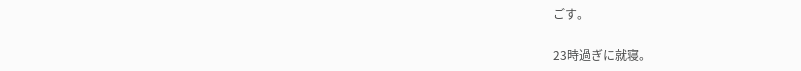ごす。

23時過ぎに就寝。